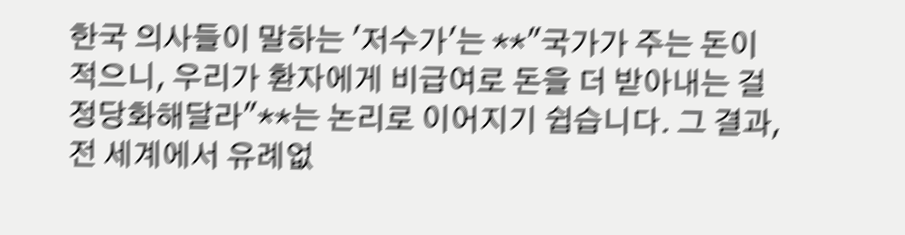한국 의사들이 말하는 '저수가'는 **"국가가 주는 돈이 적으니, 우리가 환자에게 비급여로 돈을 더 받아내는 걸 정당화해달라"**는 논리로 이어지기 쉽습니다. 그 결과, 전 세계에서 유례없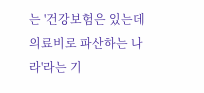는 '건강보험은 있는데 의료비로 파산하는 나라'라는 기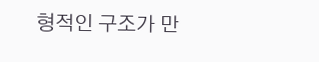형적인 구조가 만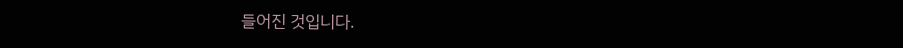들어진 것입니다.